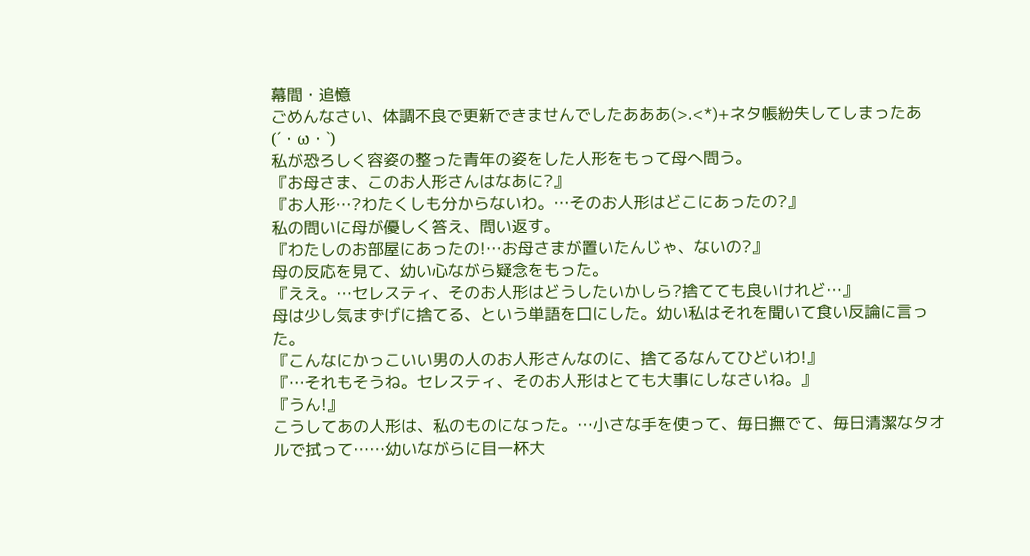幕間・追憶
ごめんなさい、体調不良で更新できませんでしたあああ(>.<*)+ネタ帳紛失してしまったあ(´・ω・`)
私が恐ろしく容姿の整った青年の姿をした人形をもって母へ問う。
『お母さま、このお人形さんはなあに?』
『お人形…?わたくしも分からないわ。…そのお人形はどこにあったの?』
私の問いに母が優しく答え、問い返す。
『わたしのお部屋にあったの!…お母さまが置いたんじゃ、ないの?』
母の反応を見て、幼い心ながら疑念をもった。
『ええ。…セレスティ、そのお人形はどうしたいかしら?捨てても良いけれど…』
母は少し気まずげに捨てる、という単語を口にした。幼い私はそれを聞いて食い反論に言った。
『こんなにかっこいい男の人のお人形さんなのに、捨てるなんてひどいわ!』
『…それもそうね。セレスティ、そのお人形はとても大事にしなさいね。』
『うん!』
こうしてあの人形は、私のものになった。…小さな手を使って、毎日撫でて、毎日清潔なタオルで拭って……幼いながらに目一杯大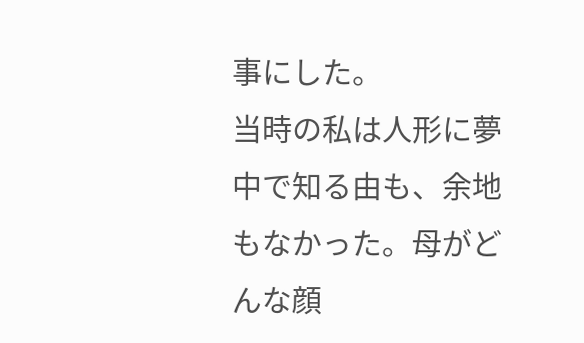事にした。
当時の私は人形に夢中で知る由も、余地もなかった。母がどんな顔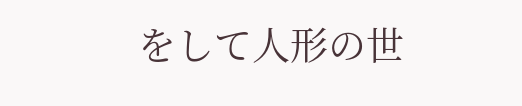をして人形の世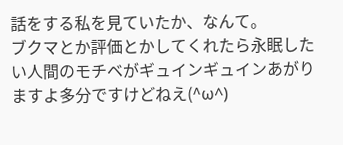話をする私を見ていたか、なんて。
ブクマとか評価とかしてくれたら永眠したい人間のモチベがギュインギュインあがりますよ多分ですけどねえ(^ω^)